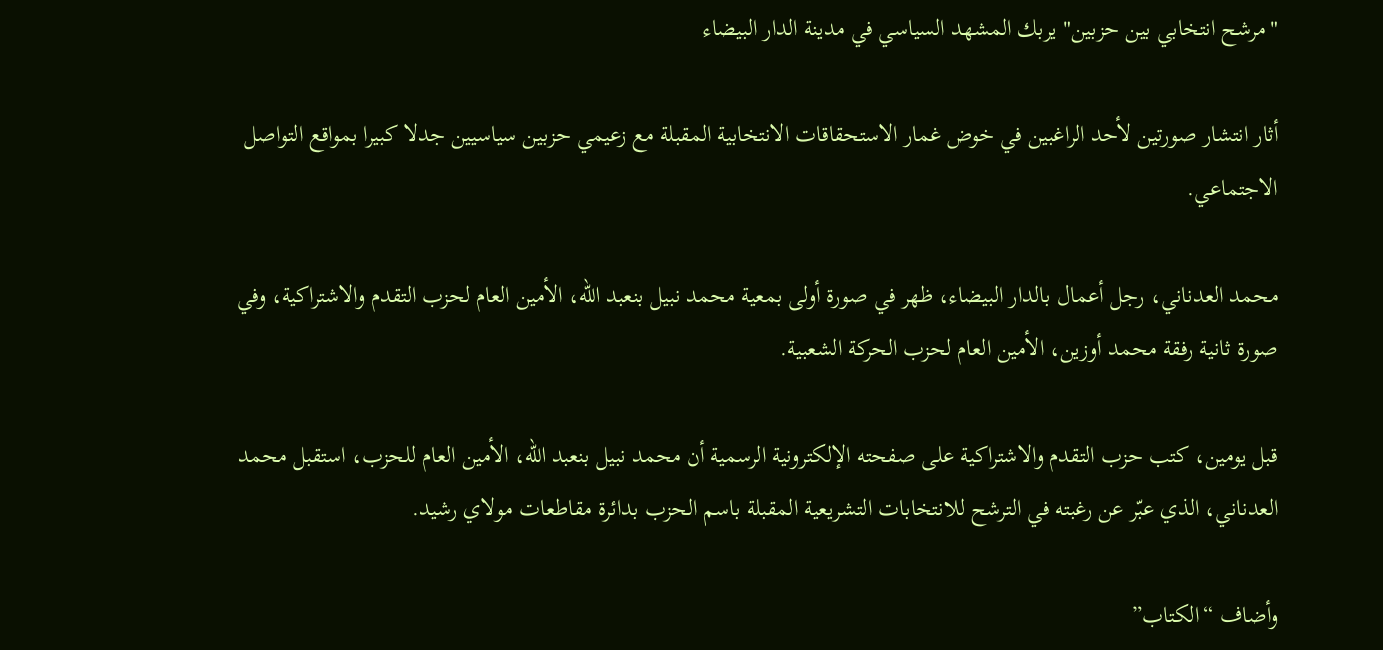"مرشح انتخابي بين حزبين" يربك المشهد السياسي في مدينة الدار البيضاء

أثار انتشار صورتين لأحد الراغبين في خوض غمار الاستحقاقات الانتخابية المقبلة مع زعيمي حزبين سياسيين جدلا كبيرا بمواقع التواصل الاجتماعي.

محمد العدناني، رجل أعمال بالدار البيضاء، ظهر في صورة أولى بمعية محمد نبيل بنعبد الله، الأمين العام لحزب التقدم والاشتراكية، وفي صورة ثانية رفقة محمد أوزين، الأمين العام لحزب الحركة الشعبية.

قبل يومين، كتب حزب التقدم والاشتراكية على صفحته الإلكترونية الرسمية أن محمد نبيل بنعبد الله، الأمين العام للحزب، استقبل محمد العدناني، الذي عبّر عن رغبته في الترشح للانتخابات التشريعية المقبلة باسم الحزب بدائرة مقاطعات مولاي رشيد.

وأضاف “الكتاب”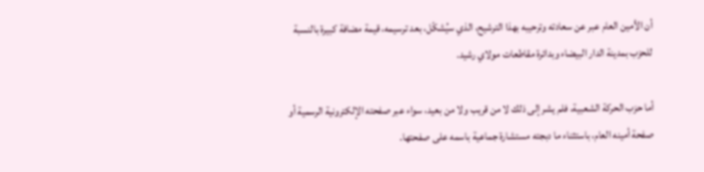أن الأمين العام عبر عن سعادته وترحيبه بهذا الترشيح، الذي سيُشكّل، بعد ترسيمه، قيمة مضافة كبيرة بالنسبة للحزب بمدينة الدار البيضاء وبدائرة مقاطعات مولاي رشيد.

أما حزب الحركة الشعبية، فلم يشر إلى ذلك لا من قريب ولا من بعيد، سواء عبر صفحته الإلكترونية الرسمية أو صفحة أمينه العام، باستثناء ما دبجته مستشارة جماعية باسمه على صفحتها.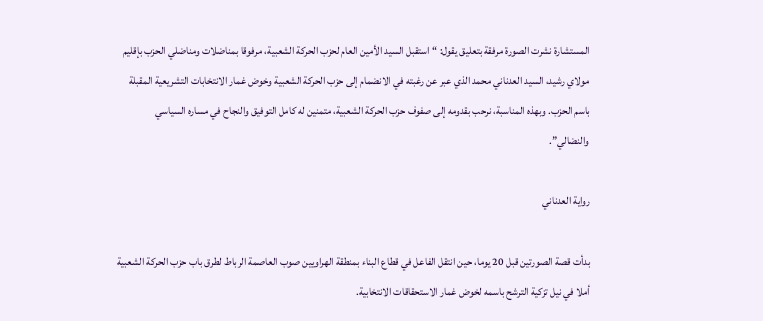المستشارة نشرت الصورة مرفقة بتعليق يقول: “استقبل السيد الأمين العام لحزب الحركة الشعبية، مرفوقا بمناضلات ومناضلي الحزب بإقليم مولاي رشيد، السيد العدناني محمد الذي عبر عن رغبته في الانضمام إلى حزب الحركة الشعبية وخوض غمار الانتخابات التشريعية المقبلة باسم الحزب. وبهذه المناسبة، نرحب بقدومه إلى صفوف حزب الحركة الشعبية، متمنين له كامل التوفيق والنجاح في مساره السياسي والنضالي”.

رواية العدناني

بدأت قصة الصورتين قبل 20 يوما، حين انتقل الفاعل في قطاع البناء بمنطقة الهراويين صوب العاصمة الرباط لطرق باب حزب الحركة الشعبية أملا في نيل تزكية الترشح باسمه لخوض غمار الاستحقاقات الانتخابية.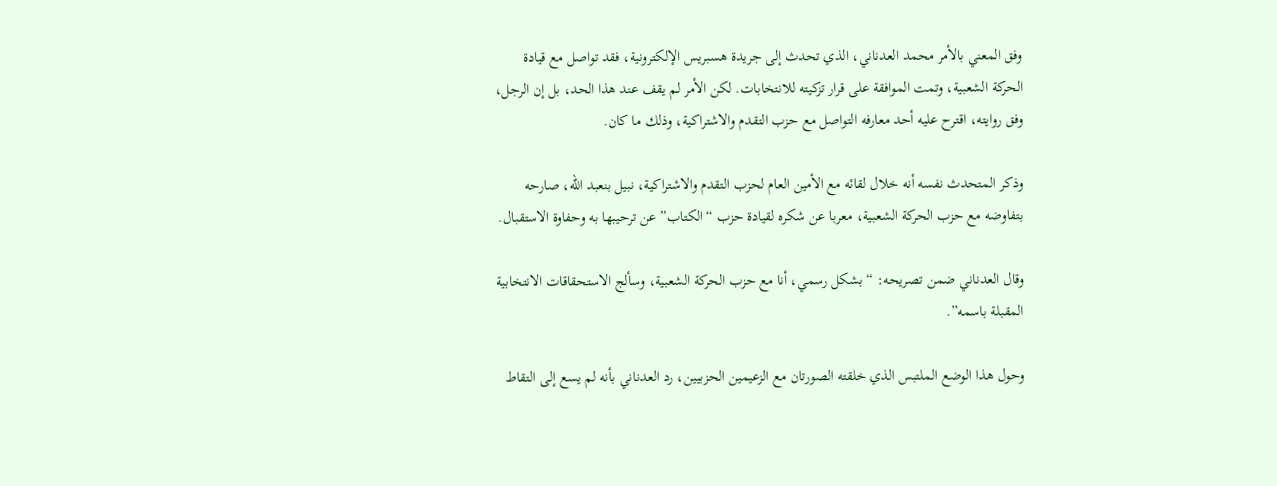وفق المعني بالأمر محمد العدناني، الذي تحدث إلى جريدة هسبريس الإلكترونية، فقد تواصل مع قيادة الحركة الشعبية، وتمت الموافقة على قرار تزكيته للانتخابات. لكن الأمر لم يقف عند هذا الحد، بل إن الرجل، وفق روايته، اقترح عليه أحد معارفه التواصل مع حزب التقدم والاشتراكية، وذلك ما كان.

وذكر المتحدث نفسه أنه خلال لقائه مع الأمين العام لحزب التقدم والاشتراكية، نبيل بنعبد الله، صارحه بتفاوضه مع حزب الحركة الشعبية، معربا عن شكره لقيادة حزب “الكتاب” عن ترحيبها به وحفاوة الاستقبال.

وقال العدناني ضمن تصريحه: “بشكل رسمي، أنا مع حزب الحركة الشعبية، وسألج الاستحقاقات الانتخابية المقبلة باسمه”.

وحول هذا الوضع الملتبس الذي خلقته الصورتان مع الزعيمين الحزبيين، رد العدناني بأنه لم يسع إلى التقاط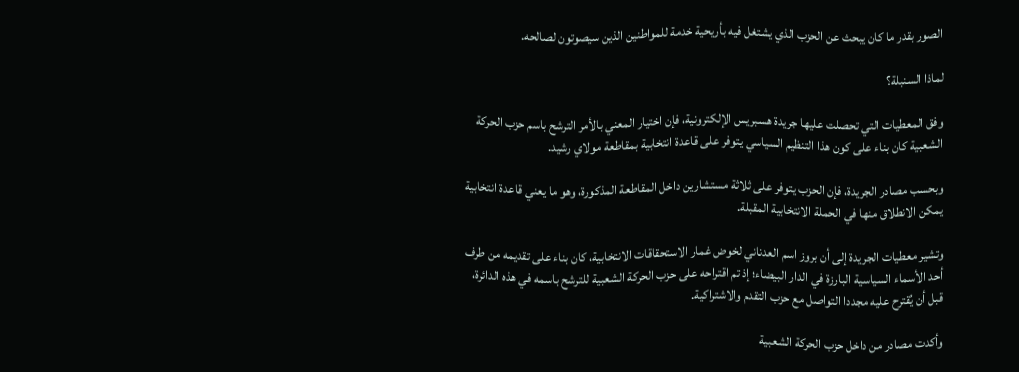الصور بقدر ما كان يبحث عن الحزب الذي يشتغل فيه بأريحية خدمة للمواطنين الذين سيصوتون لصالحه.

لماذا السنبلة؟

وفق المعطيات التي تحصلت عليها جريدة هسبريس الإلكترونية، فإن اختيار المعني بالأمر الترشح باسم حزب الحركة الشعبية كان بناء على كون هذا التنظيم السياسي يتوفر على قاعدة انتخابية بمقاطعة مولاي رشيد.

وبحسب مصادر الجريدة، فإن الحزب يتوفر على ثلاثة مستشارين داخل المقاطعة المذكورة، وهو ما يعني قاعدة انتخابية يمكن الانطلاق منها في الحملة الانتخابية المقبلة.

وتشير معطيات الجريدة إلى أن بروز اسم العدناني لخوض غمار الاستحقاقات الانتخابية، كان بناء على تقديمه من طرف أحد الأسماء السياسية البارزة في الدار البيضاء؛ إذ تم اقتراحه على حزب الحركة الشعبية للترشح باسمه في هذه الدائرة، قبل أن يُقترح عليه مجددا التواصل مع حزب التقدم والاشتراكية.

وأكدت مصادر من داخل حزب الحركة الشعبية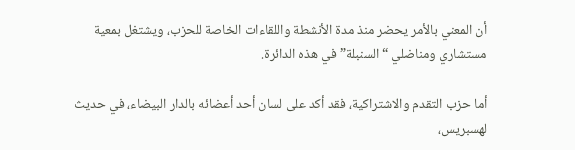أن المعني بالأمر يحضر منذ مدة الأنشطة واللقاءات الخاصة للحزب، ويشتغل بمعية مستشاري ومناضلي “السنبلة” في هذه الدائرة.

أما حزب التقدم والاشتراكية، فقد أكد على لسان أحد أعضائه بالدار البيضاء، في حديث لهسبريس،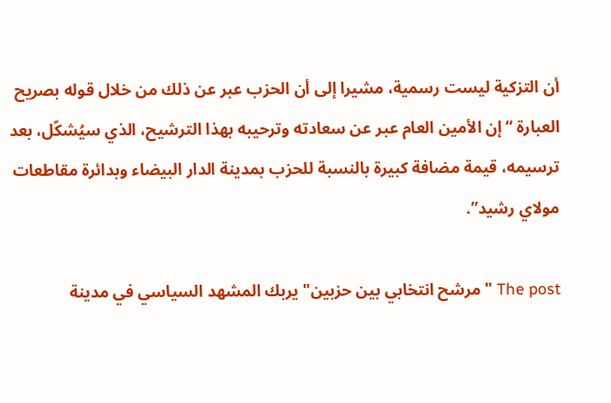أن التزكية ليست رسمية، مشيرا إلى أن الحزب عبر عن ذلك من خلال قوله بصريح العبارة “إن الأمين العام عبر عن سعادته وترحيبه بهذا الترشيح، الذي سيُشكّل، بعد ترسيمه، قيمة مضافة كبيرة بالنسبة للحزب بمدينة الدار البيضاء وبدائرة مقاطعات مولاي رشيد”.

The post "مرشح انتخابي بين حزبين" يربك المشهد السياسي في مدينة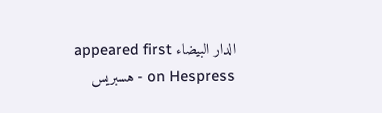الدار البيضاء appeared first on Hespress - هسبريس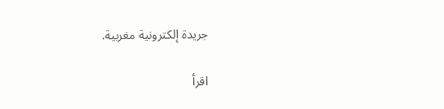جريدة إلكترونية مغربية.

اقرأ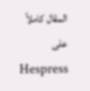المقال كاملاً على Hespress